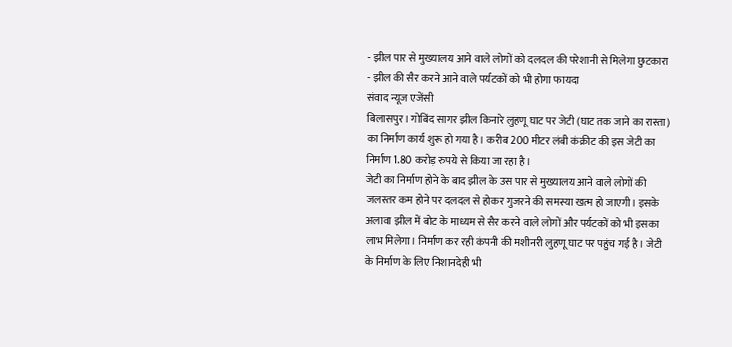- झील पार से मुख्यालय आने वाले लोगों को दलदल की परेशानी से मिलेगा छुटकारा
- झील की सैर करने आने वाले पर्यटकों को भी होगा फायदा
संवाद न्यूज एजेंसी
बिलासपुर। गोबिंद सागर झील किनारे लुहणू घाट पर जेटी (घाट तक जाने का रास्ता) का निर्माण कार्य शुरू हो गया है। करीब 200 मीटर लंबी कंक्रीट की इस जेटी का निर्माण 1.80 करोड़ रुपये से किया जा रहा है।
जेटी का निर्माण होने के बाद झील के उस पार से मुख्यालय आने वाले लोगों की जलस्तर कम होने पर दलदल से होकर गुजरने की समस्या खत्म हो जाएगी। इसके अलावा झील में बोट के माध्यम से सैर करने वाले लोगों और पर्यटकों को भी इसका लाभ मिलेगा। निर्माण कर रही कंपनी की मशीनरी लुहणू घाट पर पहुंच गई है। जेटी के निर्माण के लिए निशानदेही भी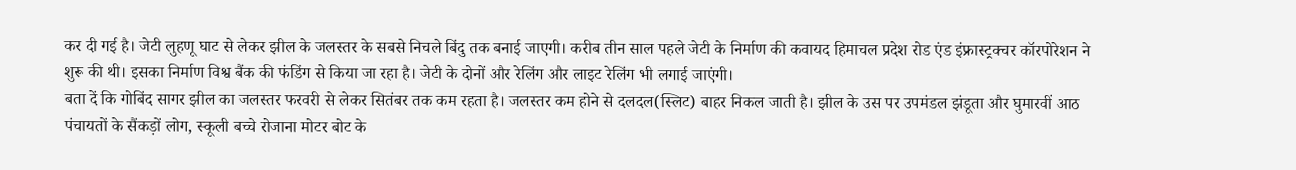कर दी गई है। जेटी लुहणू घाट से लेकर झील के जलस्तर के सबसे निचले बिंदु तक बनाई जाएगी। करीब तीन साल पहले जेटी के निर्माण की कवायद हिमाचल प्रदेश रोड एंड इंफ्रास्ट्रक्चर कॉरपोरेशन ने शुरू की थी। इसका निर्माण विश्व बैंक की फंडिंग से किया जा रहा है। जेटी के दोनों और रेलिंग और लाइट रेलिंग भी लगाई जाएंगी।
बता दें कि गोबिंद सागर झील का जलस्तर फरवरी से लेकर सितंबर तक कम रहता है। जलस्तर कम होने से दलदल(स्लिट) बाहर निकल जाती है। झील के उस पर उपमंडल झंडूता और घुमारवीं आठ पंचायतों के सैंकड़ों लोग, स्कूली बच्चे रोजाना मोटर बोट के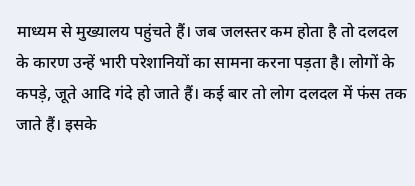माध्यम से मुख्यालय पहुंचते हैं। जब जलस्तर कम होता है तो दलदल के कारण उन्हें भारी परेशानियों का सामना करना पड़ता है। लोगों के कपड़े, जूते आदि गंदे हो जाते हैं। कई बार तो लोग दलदल में फंस तक जाते हैं। इसके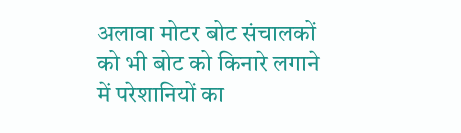अलावा मोटर बोट संचालकों को भी बोट को किनारे लगाने में परेशानियों का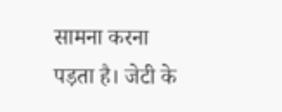सामना करना पड़ता है। जेटी के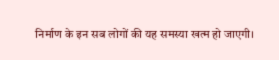निर्माण के इन सब लोगों की यह समस्या खत्म हो जाएगी।